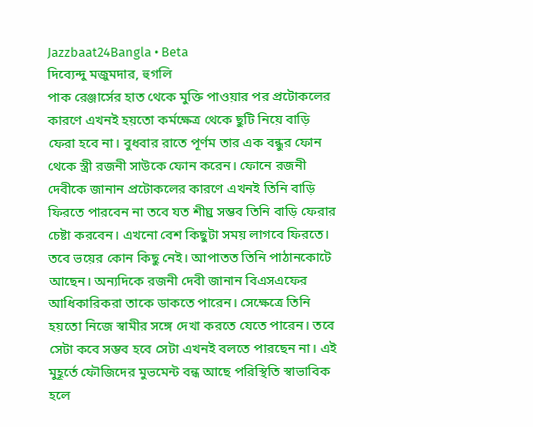Jazzbaat24Bangla • Beta
দিব্যেন্দু মজুমদার, হুগলি
পাক রেঞ্জার্সের হাত থেকে মুক্তি পাওয়ার পর প্রটোকলের কারণে এখনই হয়তো কর্মক্ষেত্র থেকে ছুটি নিয়ে বাড়ি ফেরা হবে না। বুধবার রাতে পূর্ণম তার এক বন্ধুর ফোন থেকে স্ত্রী রজনী সাউকে ফোন করেন। ফোনে রজনী দেবীকে জানান প্রটোকলের কারণে এখনই তিনি বাড়ি ফিরতে পারবেন না তবে যত শীঘ্র সম্ভব তিনি বাড়ি ফেরার চেষ্টা করবেন। এখনো বেশ কিছুটা সময় লাগবে ফিরতে। তবে ভয়ের কোন কিছু নেই। আপাতত তিনি পাঠানকোটে আছেন। অন্যদিকে রজনী দেবী জানান বিএসএফের আধিকারিকরা তাকে ডাকতে পারেন। সেক্ষেত্রে তিনি হয়তো নিজে স্বামীর সঙ্গে দেখা করতে যেতে পারেন। তবে সেটা কবে সম্ভব হবে সেটা এখনই বলতে পারছেন না। এই মুহূর্তে ফৌজিদের মুভমেন্ট বন্ধ আছে পরিস্থিতি স্বাভাবিক হলে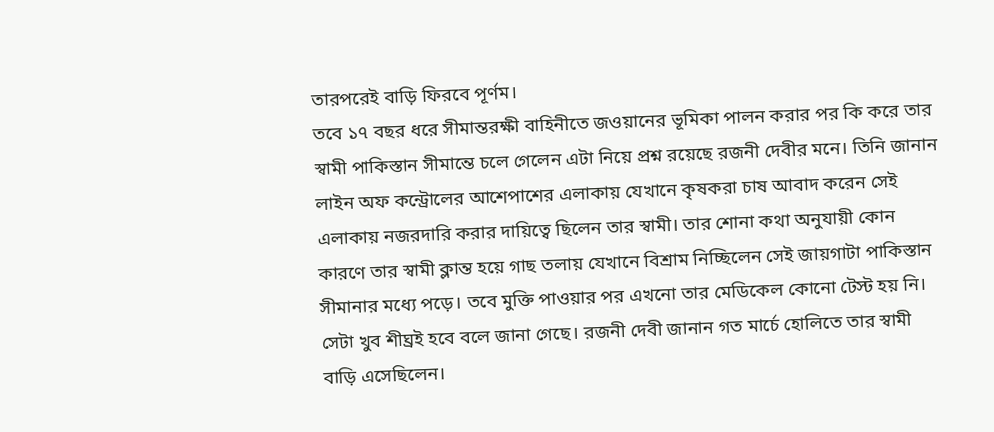তারপরেই বাড়ি ফিরবে পূর্ণম।
তবে ১৭ বছর ধরে সীমান্তরক্ষী বাহিনীতে জওয়ানের ভূমিকা পালন করার পর কি করে তার স্বামী পাকিস্তান সীমান্তে চলে গেলেন এটা নিয়ে প্রশ্ন রয়েছে রজনী দেবীর মনে। তিনি জানান লাইন অফ কন্ট্রোলের আশেপাশের এলাকায় যেখানে কৃষকরা চাষ আবাদ করেন সেই এলাকায় নজরদারি করার দায়িত্বে ছিলেন তার স্বামী। তার শোনা কথা অনুযায়ী কোন কারণে তার স্বামী ক্লান্ত হয়ে গাছ তলায় যেখানে বিশ্রাম নিচ্ছিলেন সেই জায়গাটা পাকিস্তান সীমানার মধ্যে পড়ে। তবে মুক্তি পাওয়ার পর এখনো তার মেডিকেল কোনো টেস্ট হয় নি। সেটা খুব শীঘ্রই হবে বলে জানা গেছে। রজনী দেবী জানান গত মার্চে হোলিতে তার স্বামী বাড়ি এসেছিলেন।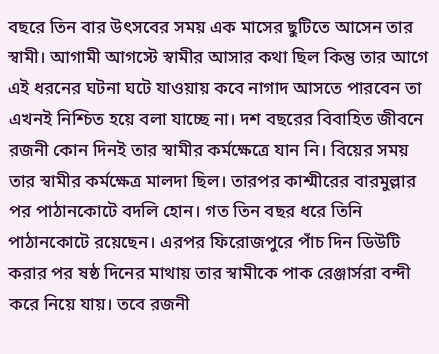বছরে তিন বার উৎসবের সময় এক মাসের ছুটিতে আসেন তার স্বামী। আগামী আগস্টে স্বামীর আসার কথা ছিল কিন্তু তার আগে এই ধরনের ঘটনা ঘটে যাওয়ায় কবে নাগাদ আসতে পারবেন তা এখনই নিশ্চিত হয়ে বলা যাচ্ছে না। দশ বছরের বিবাহিত জীবনে রজনী কোন দিনই তার স্বামীর কর্মক্ষেত্রে যান নি। বিয়ের সময় তার স্বামীর কর্মক্ষেত্র মালদা ছিল। তারপর কাশ্মীরের বারমুল্লার পর পাঠানকোটে বদলি হোন। গত তিন বছর ধরে তিনি পাঠানকোটে রয়েছেন। এরপর ফিরোজপুরে পাঁচ দিন ডিউটি করার পর ষষ্ঠ দিনের মাথায় তার স্বামীকে পাক রেঞ্জার্সরা বন্দী করে নিয়ে যায়। তবে রজনী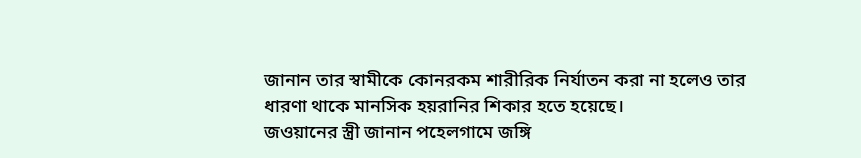জানান তার স্বামীকে কোনরকম শারীরিক নির্যাতন করা না হলেও তার ধারণা থাকে মানসিক হয়রানির শিকার হতে হয়েছে।
জওয়ানের স্ত্রী জানান পহেলগামে জঙ্গি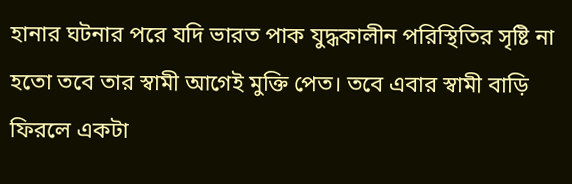হানার ঘটনার পরে যদি ভারত পাক যুদ্ধকালীন পরিস্থিতির সৃষ্টি না হতো তবে তার স্বামী আগেই মুক্তি পেত। তবে এবার স্বামী বাড়ি ফিরলে একটা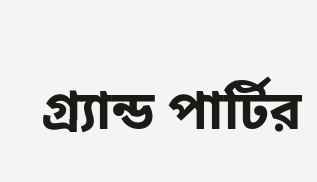গ্র্যান্ড পার্টির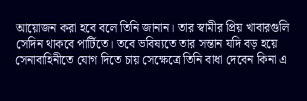আয়োজন করা হবে বলে তিনি জানান। তার স্বামীর প্রিয় খাবারগুলি সেদিন থাকবে পার্টিতে। তবে ভবিষ্যতে তার সন্তান যদি বড় হয়ে সেনাবাহিনীতে যোগ দিতে চায় সেক্ষেত্রে তিনি বাধা দেবেন কিনা এ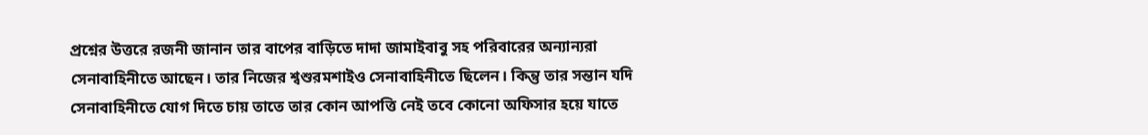প্রশ্নের উত্তরে রজনী জানান তার বাপের বাড়িতে দাদা জামাইবাবু সহ পরিবারের অন্যান্যরা সেনাবাহিনীতে আছেন। তার নিজের শ্বশুরমশাইও সেনাবাহিনীতে ছিলেন। কিন্তু তার সন্তান যদি সেনাবাহিনীতে যোগ দিতে চায় তাতে তার কোন আপত্তি নেই তবে কোনো অফিসার হয়ে যাতে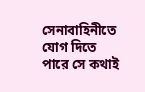সেনাবাহিনীতে যোগ দিতে পারে সে কথাই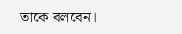তাকে বলবেন।